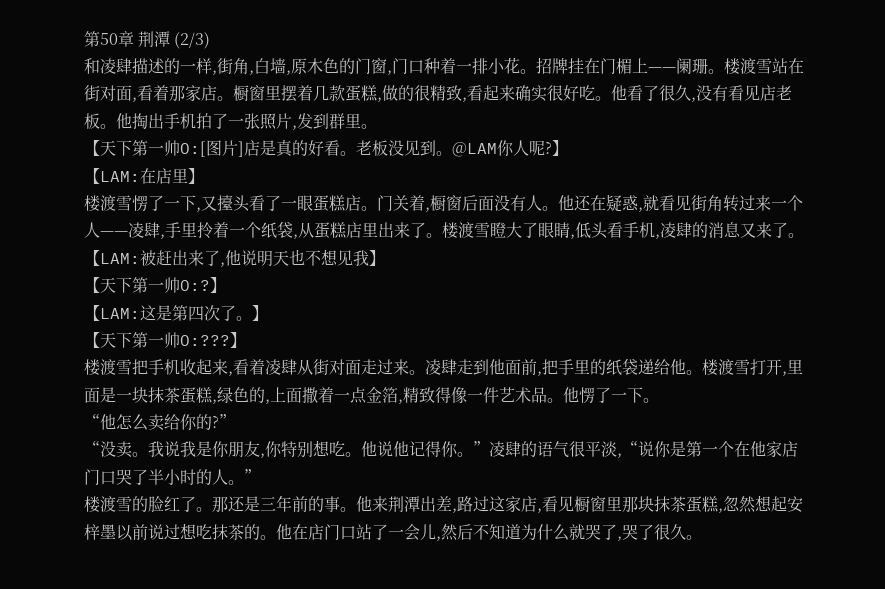第50章 荆潭 (2/3)
和凌肆描述的一样,街角,白墙,原木色的门窗,门口种着一排小花。招牌挂在门楣上——阑珊。楼渡雪站在街对面,看着那家店。橱窗里摆着几款蛋糕,做的很精致,看起来确实很好吃。他看了很久,没有看见店老板。他掏出手机拍了一张照片,发到群里。
【天下第一帅O:[图片]店是真的好看。老板没见到。@LAM你人呢?】
【LAM:在店里】
楼渡雪愣了一下,又擡头看了一眼蛋糕店。门关着,橱窗后面没有人。他还在疑惑,就看见街角转过来一个人——凌肆,手里拎着一个纸袋,从蛋糕店里出来了。楼渡雪瞪大了眼睛,低头看手机,凌肆的消息又来了。
【LAM:被赶出来了,他说明天也不想见我】
【天下第一帅O:?】
【LAM:这是第四次了。】
【天下第一帅O:???】
楼渡雪把手机收起来,看着凌肆从街对面走过来。凌肆走到他面前,把手里的纸袋递给他。楼渡雪打开,里面是一块抹茶蛋糕,绿色的,上面撒着一点金箔,精致得像一件艺术品。他愣了一下。
“他怎么卖给你的?”
“没卖。我说我是你朋友,你特别想吃。他说他记得你。”凌肆的语气很平淡,“说你是第一个在他家店门口哭了半小时的人。”
楼渡雪的脸红了。那还是三年前的事。他来荆潭出差,路过这家店,看见橱窗里那块抹茶蛋糕,忽然想起安梓墨以前说过想吃抹茶的。他在店门口站了一会儿,然后不知道为什么就哭了,哭了很久。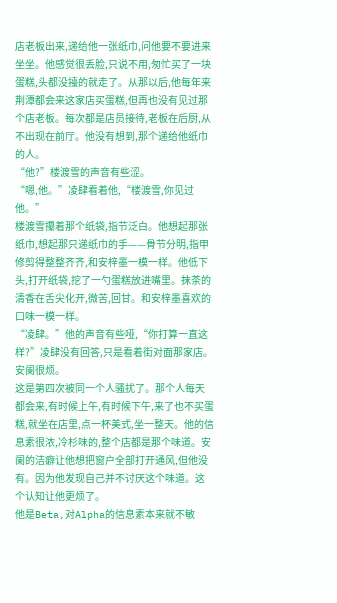店老板出来,递给他一张纸巾,问他要不要进来坐坐。他感觉很丢脸,只说不用,匆忙买了一块蛋糕,头都没擡的就走了。从那以后,他每年来荆潭都会来这家店买蛋糕,但再也没有见过那个店老板。每次都是店员接待,老板在后厨,从不出现在前厅。他没有想到,那个递给他纸巾的人。
“他?”楼渡雪的声音有些涩。
“嗯,他。”凌肆看着他,“楼渡雪,你见过他。”
楼渡雪攥着那个纸袋,指节泛白。他想起那张纸巾,想起那只递纸巾的手——骨节分明,指甲修剪得整整齐齐,和安梓墨一模一样。他低下头,打开纸袋,挖了一勺蛋糕放进嘴里。抹茶的清香在舌尖化开,微苦,回甘。和安梓墨喜欢的口味一模一样。
“凌肆。”他的声音有些哑,“你打算一直这样?”凌肆没有回答,只是看着街对面那家店。
安阑很烦。
这是第四次被同一个人骚扰了。那个人每天都会来,有时候上午,有时候下午,来了也不买蛋糕,就坐在店里,点一杯美式,坐一整天。他的信息素很浓,冷杉味的,整个店都是那个味道。安阑的洁癖让他想把窗户全部打开通风,但他没有。因为他发现自己并不讨厌这个味道。这个认知让他更烦了。
他是Beta,对Alpha的信息素本来就不敏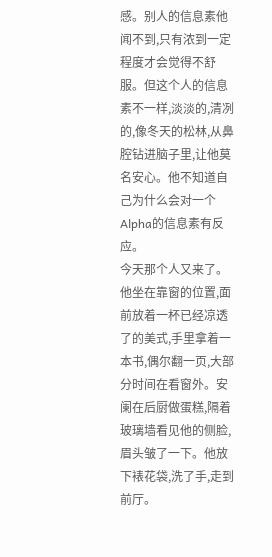感。别人的信息素他闻不到,只有浓到一定程度才会觉得不舒服。但这个人的信息素不一样,淡淡的,清冽的,像冬天的松林,从鼻腔钻进脑子里,让他莫名安心。他不知道自己为什么会对一个Alpha的信息素有反应。
今天那个人又来了。他坐在靠窗的位置,面前放着一杯已经凉透了的美式,手里拿着一本书,偶尔翻一页,大部分时间在看窗外。安阑在后厨做蛋糕,隔着玻璃墙看见他的侧脸,眉头皱了一下。他放下裱花袋,洗了手,走到前厅。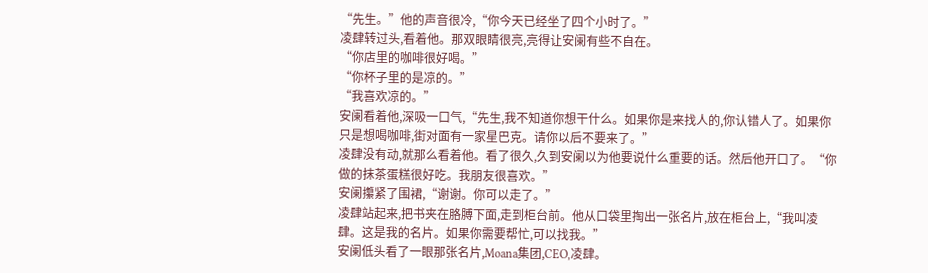“先生。”他的声音很冷,“你今天已经坐了四个小时了。”
凌肆转过头,看着他。那双眼睛很亮,亮得让安阑有些不自在。
“你店里的咖啡很好喝。”
“你杯子里的是凉的。”
“我喜欢凉的。”
安阑看着他,深吸一口气,“先生,我不知道你想干什么。如果你是来找人的,你认错人了。如果你只是想喝咖啡,街对面有一家星巴克。请你以后不要来了。”
凌肆没有动,就那么看着他。看了很久,久到安阑以为他要说什么重要的话。然后他开口了。“你做的抹茶蛋糕很好吃。我朋友很喜欢。”
安阑攥紧了围裙,“谢谢。你可以走了。”
凌肆站起来,把书夹在胳膊下面,走到柜台前。他从口袋里掏出一张名片,放在柜台上,“我叫凌肆。这是我的名片。如果你需要帮忙,可以找我。”
安阑低头看了一眼那张名片,Moana集团,CEO,凌肆。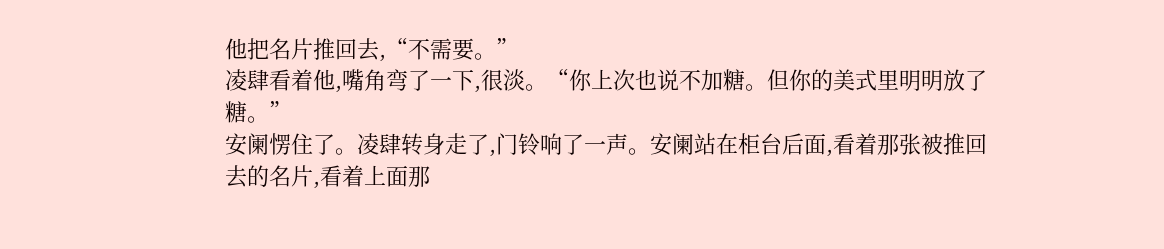他把名片推回去,“不需要。”
凌肆看着他,嘴角弯了一下,很淡。“你上次也说不加糖。但你的美式里明明放了糖。”
安阑愣住了。凌肆转身走了,门铃响了一声。安阑站在柜台后面,看着那张被推回去的名片,看着上面那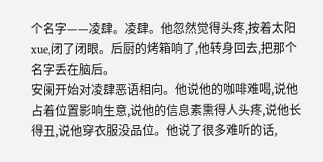个名字——凌肆。凌肆。他忽然觉得头疼,按着太阳xue,闭了闭眼。后厨的烤箱响了,他转身回去,把那个名字丢在脑后。
安阑开始对凌肆恶语相向。他说他的咖啡难喝,说他占着位置影响生意,说他的信息素熏得人头疼,说他长得丑,说他穿衣服没品位。他说了很多难听的话,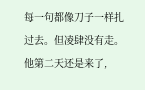每一句都像刀子一样扎过去。但凌肆没有走。他第二天还是来了,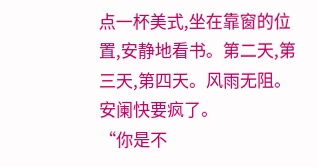点一杯美式,坐在靠窗的位置,安静地看书。第二天,第三天,第四天。风雨无阻。安阑快要疯了。
“你是不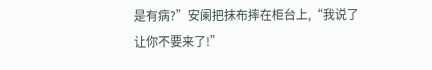是有病?”安阑把抹布摔在柜台上,“我说了让你不要来了!”